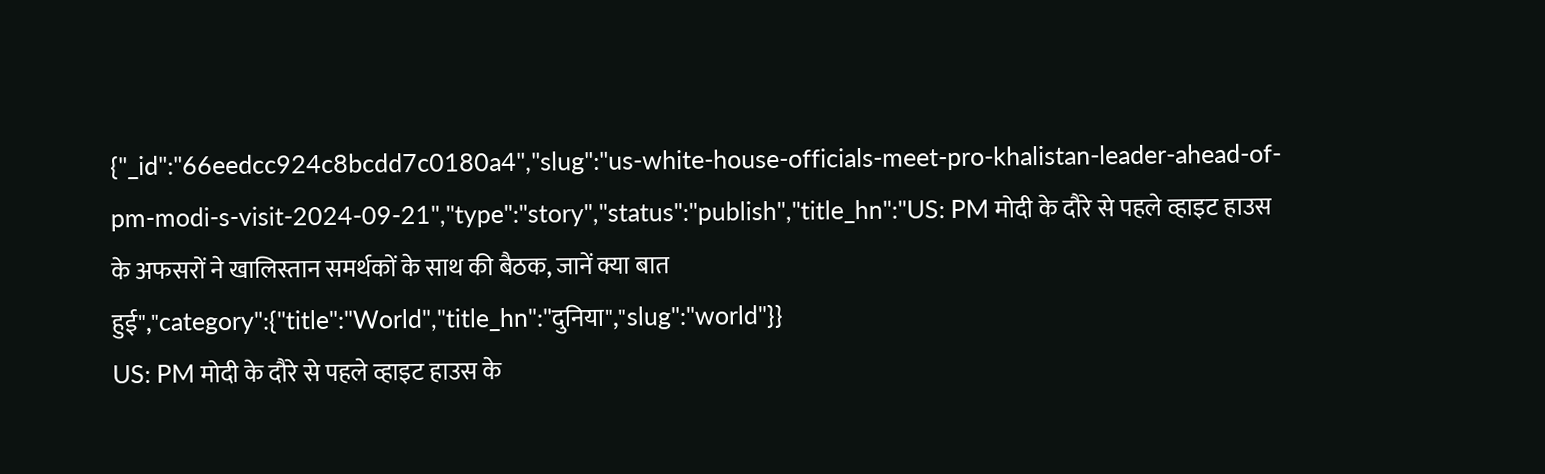{"_id":"66eedcc924c8bcdd7c0180a4","slug":"us-white-house-officials-meet-pro-khalistan-leader-ahead-of-pm-modi-s-visit-2024-09-21","type":"story","status":"publish","title_hn":"US: PM मोदी के दौरे से पहले व्हाइट हाउस के अफसरों ने खालिस्तान समर्थकों के साथ की बैठक, जानें क्या बात हुई","category":{"title":"World","title_hn":"दुनिया","slug":"world"}}
US: PM मोदी के दौरे से पहले व्हाइट हाउस के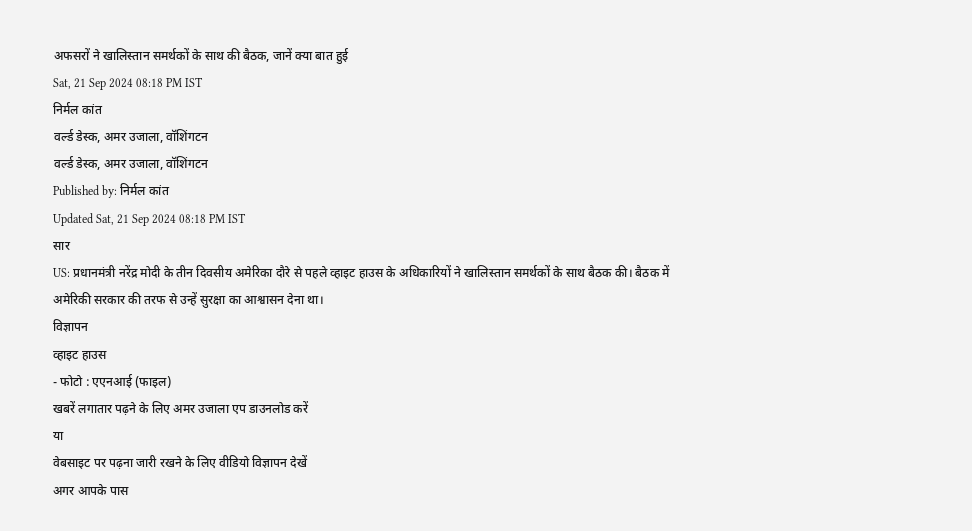अफसरों ने खालिस्तान समर्थकों के साथ की बैठक, जानें क्या बात हुई
Sat, 21 Sep 2024 08:18 PM IST
निर्मल कांत
वर्ल्ड डेस्क, अमर उजाला, वॉशिंगटन
वर्ल्ड डेस्क, अमर उजाला, वॉशिंगटन
Published by: निर्मल कांत
Updated Sat, 21 Sep 2024 08:18 PM IST
सार
US: प्रधानमंत्री नरेंद्र मोदी के तीन दिवसीय अमेरिका दौरे से पहले व्हाइट हाउस के अधिकारियों ने खालिस्तान समर्थकों के साथ बैठक की। बैठक में अमेरिकी सरकार की तरफ से उन्हें सुरक्षा का आश्वासन देना था।
विज्ञापन
व्हाइट हाउस
- फोटो : एएनआई (फाइल)
खबरें लगातार पढ़ने के लिए अमर उजाला एप डाउनलोड करें
या
वेबसाइट पर पढ़ना जारी रखने के लिए वीडियो विज्ञापन देखें
अगर आपके पास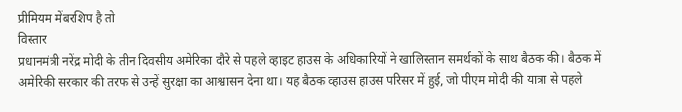प्रीमियम मेंबरशिप है तो
विस्तार
प्रधानमंत्री नरेंद्र मोदी के तीन दिवसीय अमेरिका दौरे से पहले व्हाइट हाउस के अधिकारियों ने खालिस्तान समर्थकों के साथ बैठक की। बैठक में अमेरिकी सरकार की तरफ से उन्हें सुरक्षा का आश्वासन देना था। यह बैठक व्हाउस हाउस परिसर में हुई, जो पीएम मोदी की यात्रा से पहले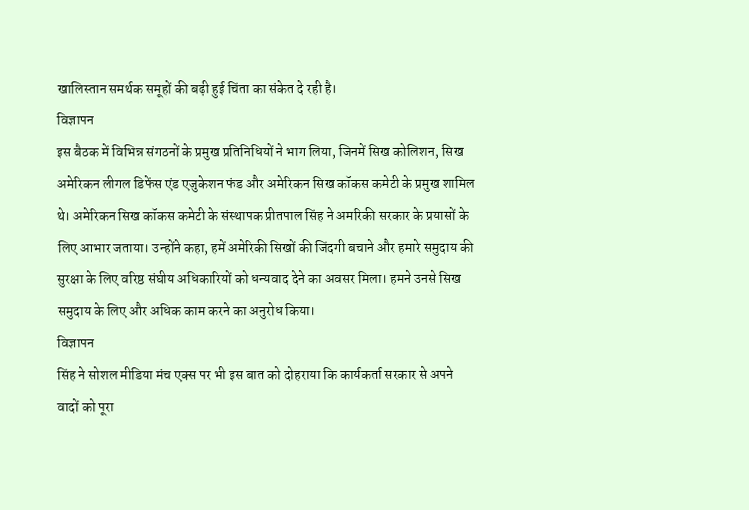खालिस्तान समर्थक समूहों की बढ़ी हुई चिंता का संकेत दे रही है।
विज्ञापन
इस बैठक में विभिन्न संगठनों के प्रमुख प्रतिनिधियों ने भाग लिया, जिनमें सिख कोलिशन, सिख अमेरिकन लीगल डिफेंस एंड एजुकेशन फंड और अमेरिकन सिख कॉकस कमेटी के प्रमुख शामिल थे। अमेरिकन सिख कॉकस कमेटी के संस्थापक प्रीतपाल सिंह ने अमरिकी सरकार के प्रयासों के लिए आभार जताया। उन्होंने कहा, हमें अमेरिकी सिखों की जिंदगी बचाने और हमारे समुदाय की सुरक्षा के लिए वरिष्ठ संघीय अधिकारियों को धन्यवाद देने का अवसर मिला। हमने उनसे सिख समुदाय के लिए और अधिक काम करने का अनुरोध किया।
विज्ञापन
सिंह ने सोशल मीडिया मंच एक्स पर भी इस बात को दोहराया कि कार्यकर्ता सरकार से अपने वादों को पूरा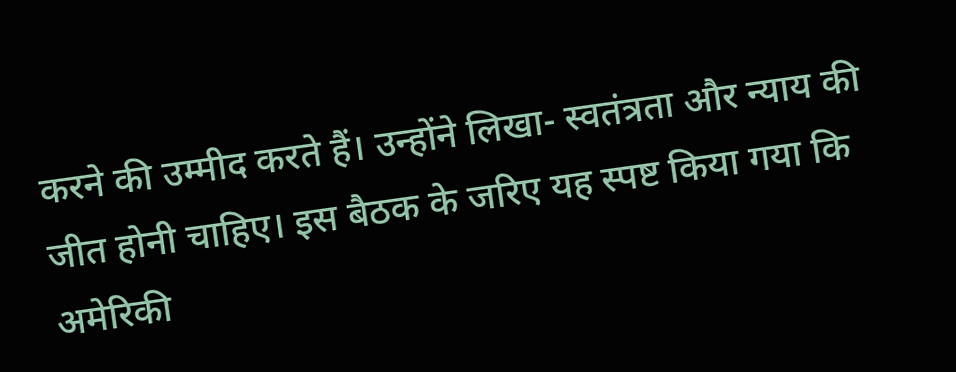करने की उम्मीद करते हैं। उन्होंने लिखा- स्वतंत्रता और न्याय की जीत होनी चाहिए। इस बैठक के जरिए यह स्पष्ट किया गया कि अमेरिकी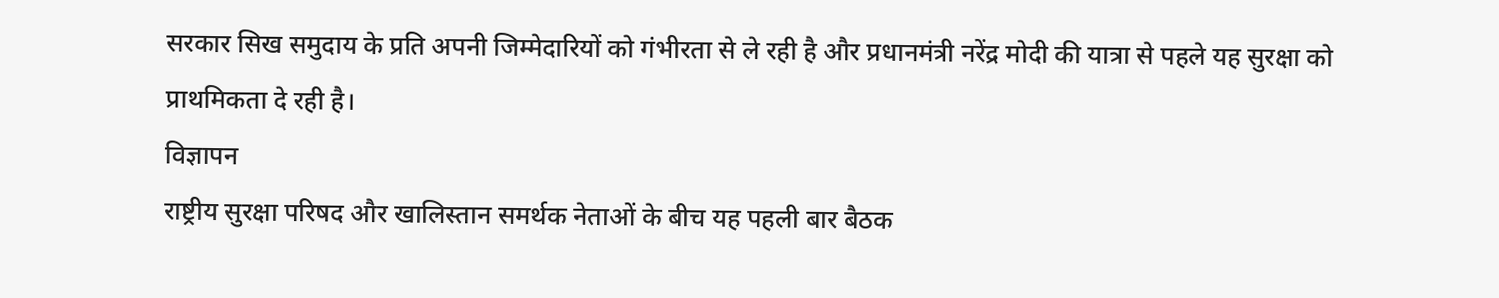सरकार सिख समुदाय के प्रति अपनी जिम्मेदारियों को गंभीरता से ले रही है और प्रधानमंत्री नरेंद्र मोदी की यात्रा से पहले यह सुरक्षा को प्राथमिकता दे रही है।
विज्ञापन
राष्ट्रीय सुरक्षा परिषद और खालिस्तान समर्थक नेताओं के बीच यह पहली बार बैठक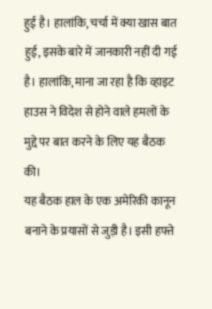हुई है। हालांकि, चर्चा में क्या खास बात हुई, इसके बारे में जानकारी नहीं दी गई है। हालांकि, माना जा रहा है कि व्हाइट हाउस ने विदेश से होने वाले हमलों के मुद्दे पर बात करने के लिए यह बैठक की।
यह बैठक हाल के एक अमेरिकी कानून बनाने के प्रयासों से जुड़ी है। इसी हफ्ते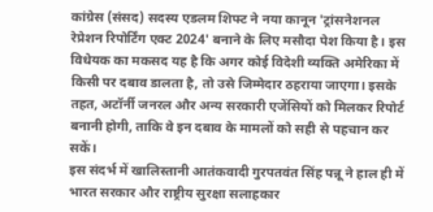कांग्रेस (संसद) सदस्य एडलम शिफ्ट ने नया कानून 'ट्रांसनेशनल रेप्रेशन रिपोर्टिंग एक्ट 2024' बनाने के लिए मसौदा पेश किया है। इस विधेयक का मकसद यह है कि अगर कोई विदेशी व्यक्ति अमेरिका में किसी पर दबाव डालता है, तो उसे जिम्मेदार ठहराया जाएगा। इसके तहत, अटॉर्नी जनरल और अन्य सरकारी एजेंसियों को मिलकर रिपोर्ट बनानी होगी, ताकि वे इन दबाव के मामलों को सही से पहचान कर सकें।
इस संदर्भ में खालिस्तानी आतंकवादी गुरपतवंत सिंह पन्नू ने हाल ही में भारत सरकार और राष्ट्रीय सुरक्षा सलाहकार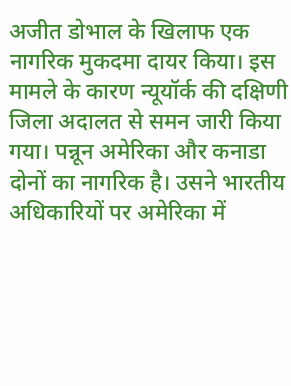अजीत डोभाल के खिलाफ एक नागरिक मुकदमा दायर किया। इस मामले के कारण न्यूयॉर्क की दक्षिणी जिला अदालत से समन जारी किया गया। पन्नून अमेरिका और कनाडा दोनों का नागरिक है। उसने भारतीय अधिकारियों पर अमेरिका में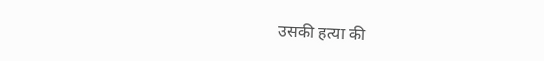उसकी हत्या की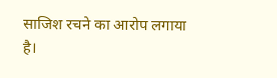साजिश रचने का आरोप लगाया है।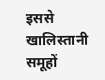इससे खालिस्तानी समूहों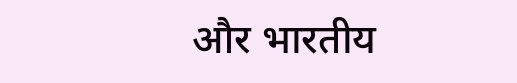और भारतीय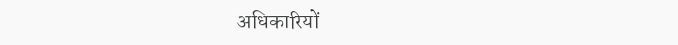अधिकारियों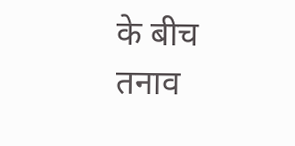के बीच तनाव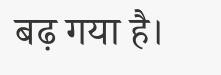बढ़ गया है।